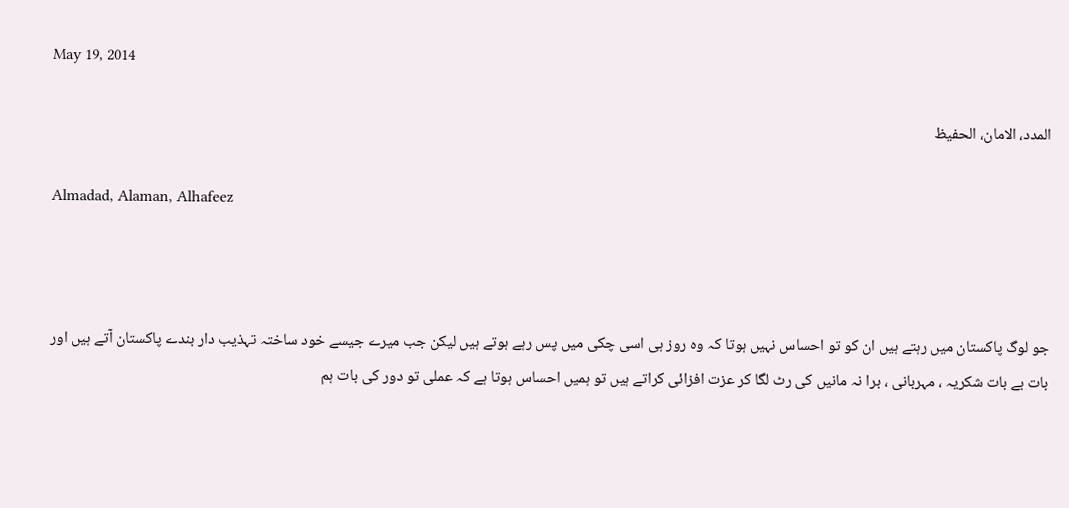May 19, 2014

المدد، الامان، الحفیظ

Almadad, Alaman, Alhafeez



جو لوگ پاکستان میں رہتے ہیں ان کو تو احساس نہیں ہوتا کہ وہ روز ہی اسی چکی میں پس رہے ہوتے ہیں لیکن جب میرے جیسے خود ساختہ تہذیب دار بندے پاکستان آتے ہیں اور بات بے بات شکریہ ، مہربانی ، برا نہ مانیں کی رٹ لگا کر عزت افزائی کراتے ہیں تو ہمیں احساس ہوتا ہے کہ عملی تو دور کی بات ہم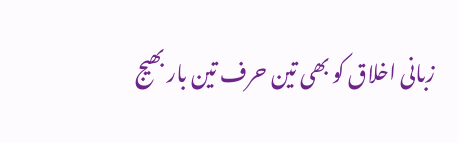زبانی اخلاق کو بھی تین حرف تین بار بھیج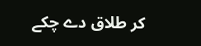کر طلاق دے چکے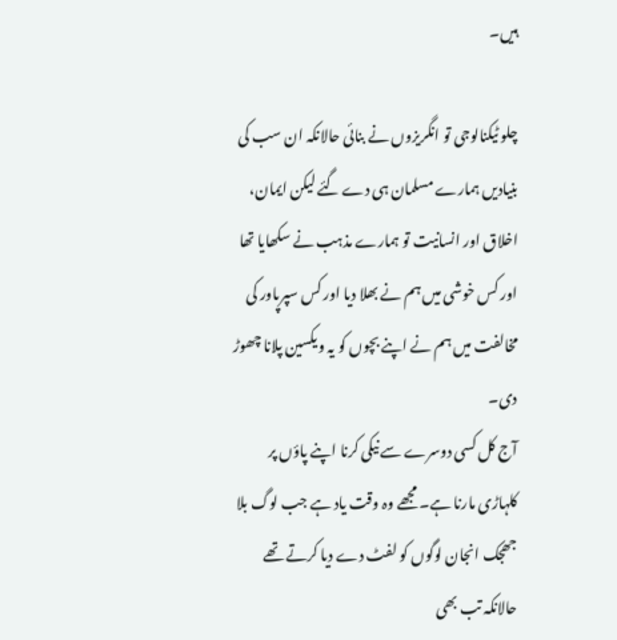ہیں۔

چلو ٹیکنالوجی تو انگریزوں نے بنائی حالانکہ ان سب کی بنیادیں ہمارے مسلمان ہی دے گئے لیکن ایمان، اخلاق اور انسانیت تو ہمارے مذہب نے سکھایا تھا اور کس خوشی میں ہم نے بھلا دیا اور کس سپرپاور کی مخالفت میں ہم نے اپنے بچوں کو یہ ویکسین پلانا چھوڑ دی۔
آج کل کسی دوسرے سے نیکی کرنا اپنے پاؤں پر کلہاڑی مارنا ہے۔ مجھے وہ وقت یاد ہے جب لوگ بلا جھجک انجان لوگوں کو لفٹ دے دیا کرتے تھے حالانکہ تب بھی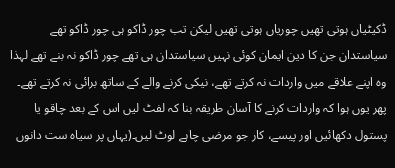ڈکیٹیاں ہوتی تھیں چوریاں ہوتی تھیں لیکن تب چور ڈاکو ہی چور ڈاکو تھے سیاستدان جن کا دین ایمان کوئی نہیں سیاستدان ہی تھے چور ڈاکو نہ بنے تھے لہذا وہ اپنے علاقے میں واردات نہ کرتے تھے، نیکی کرنے والے کے ساتھ برائی نہ کرتے تھے۔ پھر یوں ہوا کہ واردات کرنے کا آسان طریقہ بنا کہ لفٹ لیں اس کے بعد چاقو یا پستول دکھائیں اور پیسے، کار جو مرضی چاہے لوٹ لیں۔(یہاں پر سیاہ ست دانوں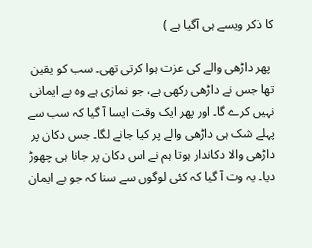کا ذکر ویسے ہی آگیا ہے )

 پھر داڑھی والے کی عزت ہوا کرتی تھی۔ سب کو یقین تھا جس نے داڑھی رکھی ہے، جو نمازی ہے وہ بے ایمانی نہیں کرے گا۔ اور پھر ایک وقت ایسا آ گیا کہ سب سے پہلے شک ہی داڑھی والے پر کیا جانے لگا۔ جس دکان پر داڑھی والا دکاندار ہوتا ہم نے اس دکان پر جانا ہی چھوڑ دیا۔ یہ وت آ گیا کہ کئی لوگوں سے سنا کہ جو بے ایمان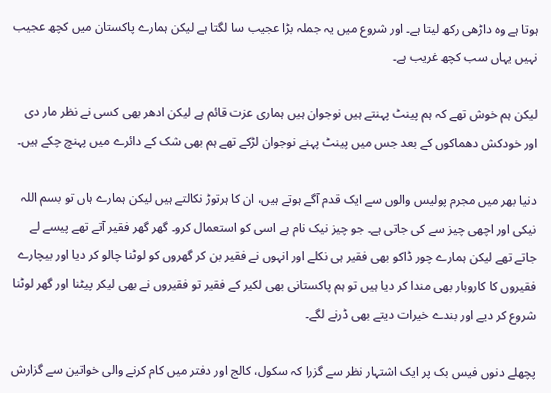ہوتا ہے وہ داڑھی رکھ لیتا ہے۔ اور شروع میں یہ جملہ بڑا عجیب سا لگتا ہے لیکن ہمارے پاکستان میں کچھ عجیب نہیں یہاں سب کچھ غریب ہے۔

لیکن ہم خوش تھے کہ ہم پینٹ پہنتے ہیں نوجوان ہیں ہماری عزت قائم ہے لیکن ادھر بھی کسی نے نظر مار دی اور خودکش دھماکوں کے بعد جس میں پینٹ پہنے نوجوان لڑکے تھے ہم بھی شک کے دائرے میں پہنچ چکے ہیں۔

دنیا بھر میں مجرم پولیس والوں سے ایک قدم آگے ہوتے ہیں، ان کا ہرتوڑ نکالتے ہیں لیکن ہمارے ہاں تو بسم اللہ نیکی اور اچھی چیز سے کی جاتی ہے۔ جو چیز نیک نام ہے اسی کو استعمال کرو۔ گھر گھر فقیر آتے تھے پیسے لے جاتے تھے لیکن ہمارے چور ڈاکو بھی فقیر ہی نکلے اور انہوں نے فقیر بن کر گھروں کو لوٹنا چالو کر دیا اور بیچارے فقیروں کا کاروبار بھی مندا کر دیا ہیں تو ہم پاکستانی بھی لکیر کے فقیر تو فقیروں نے بھی لیکر پیٹنا اور گھر لوٹنا شروع کر دیے اور بندے خیرات دیتے بھی ڈرنے لگے۔

پچھلے دنوں فیس بک پر ایک اشتہار نظر سے گزرا کہ سکول، کالج اور دفتر میں کام کرنے والی خواتین سے گزارش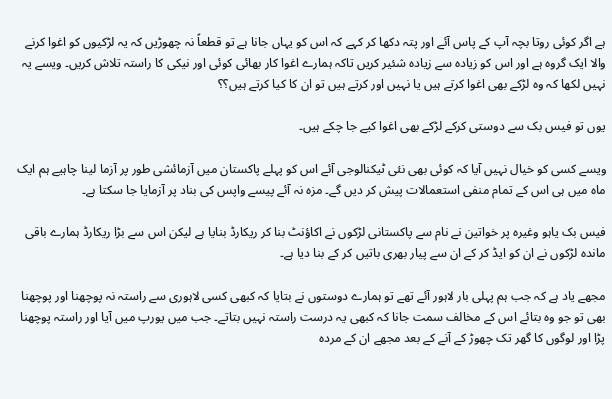ہے اگر کوئی روتا بچہ آپ کے پاس آئے اور پتہ دکھا کر کہے کہ اس کو یہاں جانا ہے تو قطعاً نہ چھوڑیں کہ یہ لڑکیوں کو اغوا کرنے والا ایک گروہ ہے اور اس کو زیادہ سے زیادہ شئیر کریں تاکہ ہمارے اغوا کار بھائی کوئی اور نیکی کا راستہ تلاش کریں۔ ویسے یہ نہیں لکھا کہ وہ لڑکے بھی اغوا کرتے ہیں یا نہیں اور کرتے ہیں تو ان کا کیا کرتے ہیں؟؟

یوں تو فیس بک سے دوستی کرکے لڑکے بھی اغوا کیے جا چکے ہیں۔

ویسے کسی کو خیال نہیں آیا کہ کوئی بھی نئی ٹیکنالوجی آئے اس کو پہلے پاکستان میں آزمائشی طور پر آزما لینا چاہیے ہم ایک ماہ میں ہی اس کے تمام منفی استعمالات پیش کر دیں گے۔ مزہ نہ آئے پیسے واپس کی بناد پر آزمایا جا سکتا ہے۔

فیس بک یاہو وغیرہ پر خواتین نے نام سے پاکستانی لڑکوں نے اکاؤنٹ بنا کر ریکارڈ بنایا ہے لیکن اس سے بڑا ریکارڈ ہمارے باقی ماندہ لڑکوں نے ان کو ایڈ کر کے ان سے پیار بھری باتیں کر کے بنا دیا ہے۔

مجھے یاد ہے کہ جب ہم پہلی بار لاہور آئے تھے تو ہمارے دوستوں نے بتایا کہ کبھی کسی لاہوری سے راستہ نہ پوچھنا اور پوچھنا بھی تو جو وہ بتائے اس کے مخالف سمت جانا کہ کبھی یہ درست راستہ نہیں بتاتے۔ جب میں یورپ میں آیا اور راستہ پوچھنا پڑا اور لوگوں کا گھر تک چھوڑ کے آنے کے بعد مجھے ان کے مردہ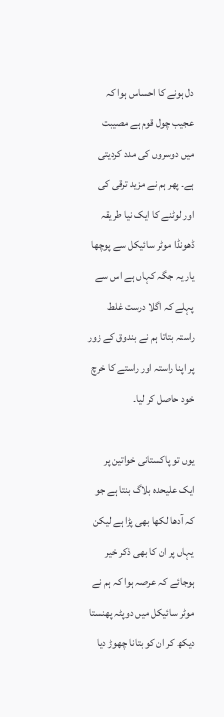دل ہونے کا احساس ہوا کہ عجیب چول قوم ہے مصیبت میں دوسروں کی مدد کردیتی ہے۔ پھر ہم نے مزید ترقی کی اور لوٹنے کا ایک نیا طریقہ ڈھونڈا موٹر سائیکل سے پوچھا یار یہ جگہ کہاں ہے اس سے پہلے کہ اگلا درست غلط راستہ بتاتا ہم نے بندوق کے زور پر اپنا راستہ اور راستے کا خرچ خود حاصل کر لیا۔

یوں تو پاکستانی خواتین پر ایک علیحدہ بلاگ بنتا ہے جو کہ آدھا لکھا بھی پڑا ہے لیکن یہاں پر ان کا بھی ذکر خیر ہوجائے کہ عرصہ ہوا کہ ہم نے موٹر سائیکل میں دوپٹہ پھنستا دیکھ کر ان کو بتانا چھوڑ دیا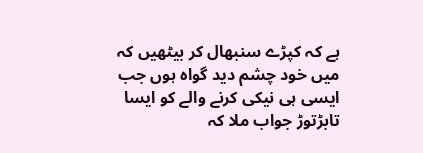ہے کہ کپڑے سنبھال کر بیٹھیں کہ میں خود چشم دید گواہ ہوں جب ایسی ہی نیکی کرنے والے کو ایسا تابڑتوڑ جواب ملا کہ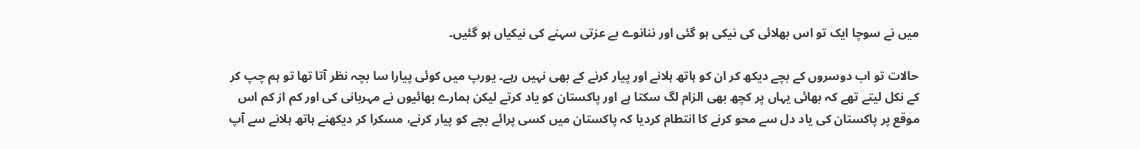میں نے سوچا ایک تو اس بھلائی کی نیکی ہو گئی اور ننانوے بے عزتی سہنے کی نیکیاں ہو گئیں۔

حالات تو اب دوسروں کے بچے دیکھ کر ان کو ہاتھ ہلانے اور پیار کرنے کے بھی نہیں رہے۔ یورپ میں کوئی پیارا سا بچہ نظر آتا تھا تو ہم چپ کر کے نکل لیتے تھے کہ بھائی یہاں پر کچھ بھی الزام لگ سکتا ہے اور پاکستان کو یاد کرتے لیکن ہمارے بھائیوں نے مہربانی کی اور کم از کم اس موقع پر پاکستان کی یاد دل سے محو کرنے کا انتطام کردیا کہ پاکستان میں کسی پرائے بچے کو پیار کرنے، مسکرا کر دیکھنے ہاتھ ہلانے سے آپ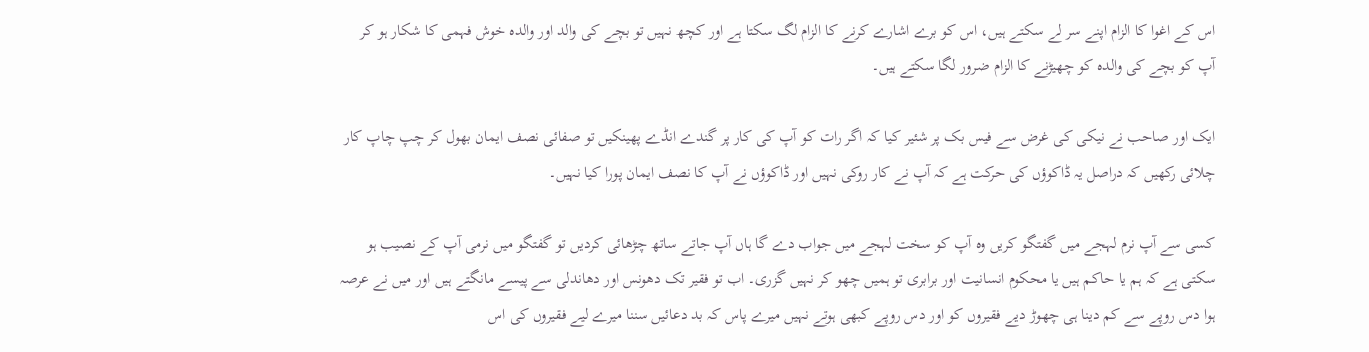اس کے اغوا کا الزام اپنے سر لے سکتے ہیں، اس کو برے اشارے کرنے کا الزام لگ سکتا ہے اور کچھ نہیں تو بچے کی والد اور والدہ خوش فہمی کا شکار ہو کر آپ کو بچے کی والدہ کو چھیڑنے کا الزام ضرور لگا سکتے ہیں۔

ایک اور صاحب نے نیکی کی غرض سے فیس بک پر شئیر کیا کہ اگر رات کو آپ کی کار پر گندے انڈے پھینکیں تو صفائی نصف ایمان بھول کر چپ چاپ کار چلائی رکھیں کہ دراصل یہ ڈاکوؤں کی حرکت ہے کہ آپ نے کار روکی نہیں اور ڈاکوؤں نے آپ کا نصف ایمان پورا کیا نہیں۔

کسی سے آپ نرم لہجے میں گفتگو کریں وہ آپ کو سخت لہجے میں جواب دے گا ہاں آپ جاتے ساتھ چڑھائی کردیں تو گفتگو میں نرمی آپ کے نصیب ہو سکتی ہے کہ ہم یا حاکم ہیں یا محکوم انسانیت اور برابری تو ہمیں چھو کر نہیں گزری۔ اب تو فقیر تک دھونس اور دھاندلی سے پیسے مانگتے ہیں اور میں نے عرصہ ہوا دس روپے سے کم دینا ہی چھوڑ دیے فقیروں کو اور دس روپے کبھی ہوتے نہیں میرے پاس کہ بد دعائیں سننا میرے لیے فقیروں کی اس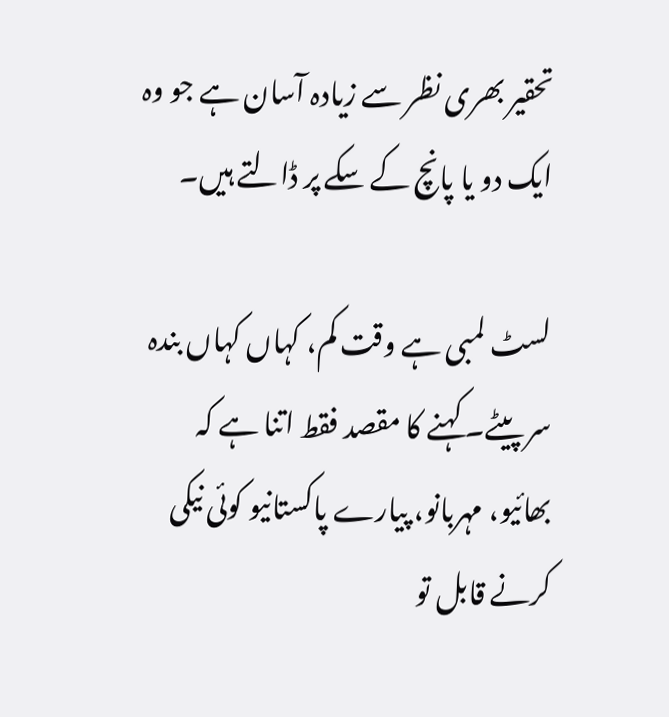تحقیر بھری نظر سے زیادہ آسان ہے جو وہ ایک دو یا پانچ کے سکے پر ڈالتے ہیں۔

لسٹ لمبی ہے وقت کم، کہاں کہاں بندہ سر پیٹے۔ کہنے کا مقصد فقط اتنا ہے کہ بھائیو، مہربانو، پیارے پاکستانیو کوئی نیکی کرنے قابل تو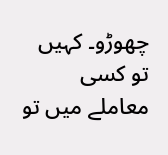چھوڑو۔ کہیں تو کسی معاملے میں تو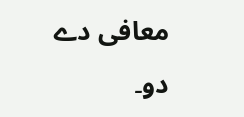معافی دے دو۔